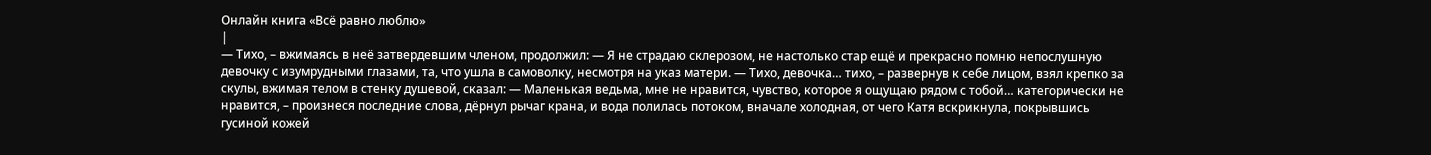Онлайн книга «Всё равно люблю»
|
— Тихо, – вжимаясь в неё затвердевшим членом, продолжил: — Я не страдаю склерозом, не настолько стар ещё и прекрасно помню непослушную девочку с изумрудными глазами, та, что ушла в самоволку, несмотря на указ матери. — Тихо, девочка… тихо, – развернув к себе лицом, взял крепко за скулы, вжимая телом в стенку душевой, сказал: — Маленькая ведьма, мне не нравится, чувство, которое я ощущаю рядом с тобой… категорически не нравится, – произнеся последние слова, дёрнул рычаг крана, и вода полилась потоком, вначале холодная, от чего Катя вскрикнула, покрывшись гусиной кожей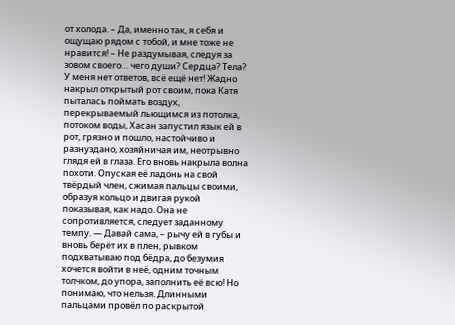от холода. – Да, именно так, я себя и ощущаю рядом с тобой, и мне тоже не нравится! – Не раздумывая, следуя за зовом своего… чего души? Сердца? Тела? У меня нет ответов, всё ещё нет! Жадно накрыл открытый рот своим, пока Катя пыталась поймать воздух, перекрываемый льющимся из потолка, потоком воды, Хасан запустил язык ей в рот, грязно и пошло, настойчиво и разнуздано, хозяйничая им, неотрывно глядя ей в глаза. Его вновь накрыла волна похоти. Опуская её ладонь на свой твёрдый член, сжимая пальцы своими, образуя кольцо и двигая рукой показывая, как надо. Она не сопротивляется, следует заданному темпу. — Давай сама, – рычу ей в губы и вновь берёт их в плен, рывком подхватываю под бёдра, до безумия хочется войти в неё, одним точным толчком, до упора, заполнить её всю! Но понимаю, что нельзя. Длинными пальцами провёл по раскрытой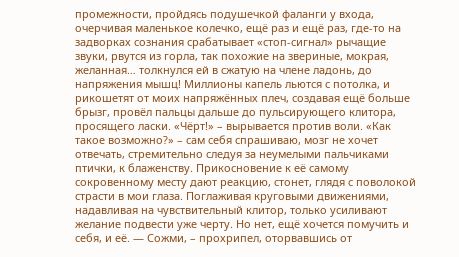промежности, пройдясь подушечкой фаланги у входа, очерчивая маленькое колечко, ещё раз и ещё раз, где-то на задворках сознания срабатывает «стоп-сигнал» рычащие звуки, рвутся из горла, так похожие на звериные, мокрая, желанная… толкнулся ей в сжатую на члене ладонь, до напряжения мышц! Миллионы капель льются с потолка, и рикошетят от моих напряжённых плеч, создавая ещё больше брызг, провёл пальцы дальше до пульсирующего клитора, просящего ласки. «Чёрт!» – вырывается против воли. «Как такое возможно?» – сам себя спрашиваю, мозг не хочет отвечать, стремительно следуя за неумелыми пальчиками птички, к блаженству. Прикосновение к её самому сокровенному месту дают реакцию, стонет, глядя с поволокой страсти в мои глаза. Поглаживая круговыми движениями, надавливая на чувствительный клитор, только усиливают желание подвести уже черту. Но нет, ещё хочется помучить и себя, и её. — Сожми, – прохрипел, оторвавшись от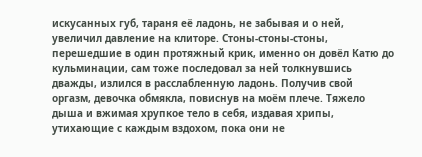искусанных губ, тараня её ладонь, не забывая и о ней, увеличил давление на клиторе. Стоны-стоны-стоны, перешедшие в один протяжный крик, именно он довёл Катю до кульминации, сам тоже последовал за ней толкнувшись дважды, излился в расслабленную ладонь. Получив свой оргазм, девочка обмякла, повиснув на моём плече. Тяжело дыша и вжимая хрупкое тело в себя, издавая хрипы, утихающие с каждым вздохом, пока они не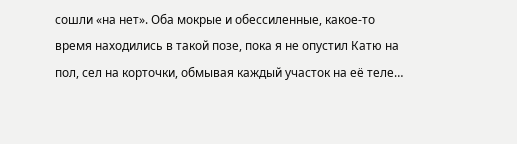сошли «на нет». Оба мокрые и обессиленные, какое-то время находились в такой позе, пока я не опустил Катю на пол, сел на корточки, обмывая каждый участок на её теле…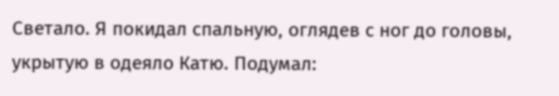Светало. Я покидал спальную, оглядев с ног до головы, укрытую в одеяло Катю. Подумал: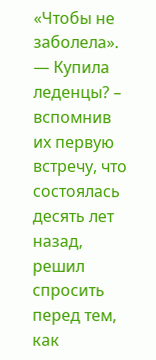«Чтобы не заболела». — Купила леденцы? – вспомнив их первую встречу, что состоялась десять лет назад, решил спросить перед тем, как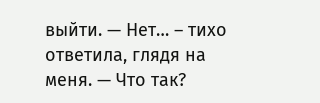выйти. — Нет… – тихо ответила, глядя на меня. — Что так?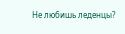Не любишь леденцы?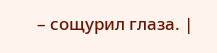– сощурил глаза. |